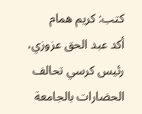كتب: كريم همام
أكد عبد الحق عزوزي، رئيس كرسي تحالف الحضارات بالجامعة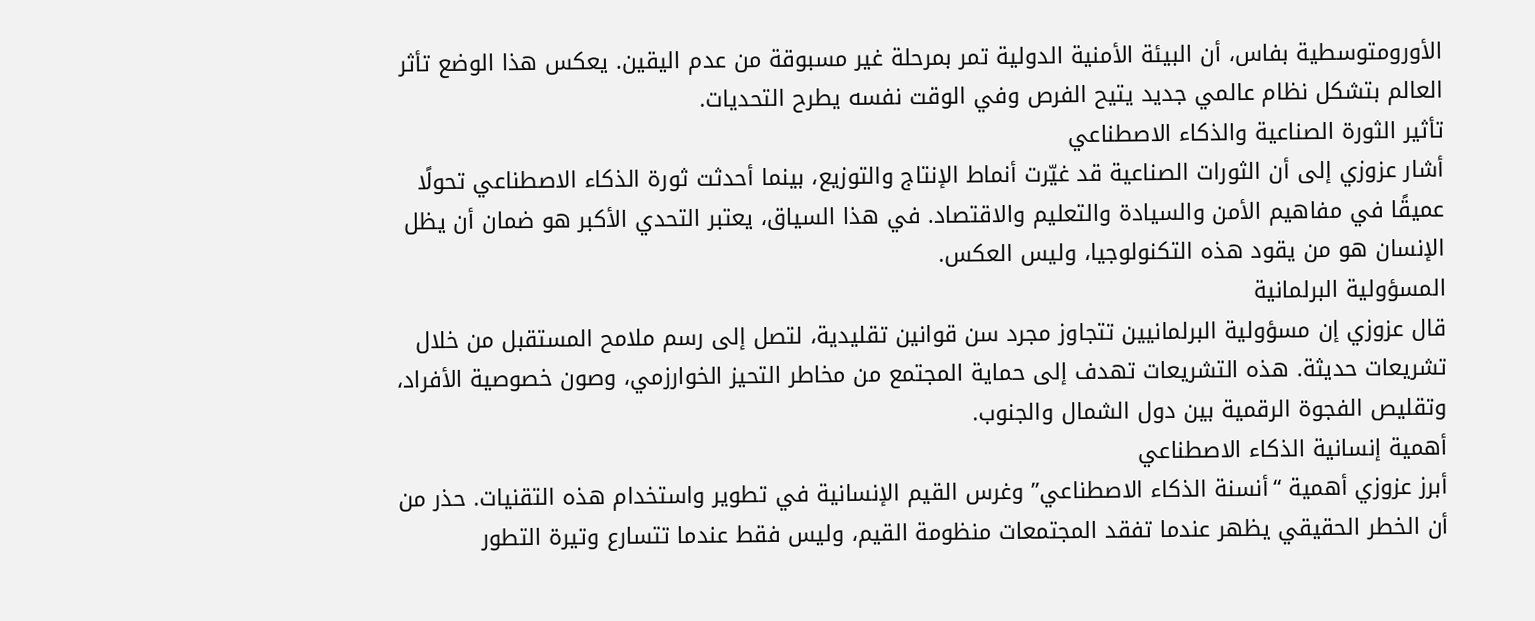الأورومتوسطية بفاس، أن البيئة الأمنية الدولية تمر بمرحلة غير مسبوقة من عدم اليقين. يعكس هذا الوضع تأثر العالم بتشكل نظام عالمي جديد يتيح الفرص وفي الوقت نفسه يطرح التحديات.
تأثير الثورة الصناعية والذكاء الاصطناعي
أشار عزوزي إلى أن الثورات الصناعية قد غيّرت أنماط الإنتاج والتوزيع، بينما أحدثت ثورة الذكاء الاصطناعي تحولًا عميقًا في مفاهيم الأمن والسيادة والتعليم والاقتصاد. في هذا السياق، يعتبر التحدي الأكبر هو ضمان أن يظل الإنسان هو من يقود هذه التكنولوجيا، وليس العكس.
المسؤولية البرلمانية
قال عزوزي إن مسؤولية البرلمانيين تتجاوز مجرد سن قوانين تقليدية، لتصل إلى رسم ملامح المستقبل من خلال تشريعات حديثة. هذه التشريعات تهدف إلى حماية المجتمع من مخاطر التحيز الخوارزمي، وصون خصوصية الأفراد، وتقليص الفجوة الرقمية بين دول الشمال والجنوب.
أهمية إنسانية الذكاء الاصطناعي
أبرز عزوزي أهمية “أنسنة الذكاء الاصطناعي” وغرس القيم الإنسانية في تطوير واستخدام هذه التقنيات. حذر من أن الخطر الحقيقي يظهر عندما تفقد المجتمعات منظومة القيم، وليس فقط عندما تتسارع وتيرة التطور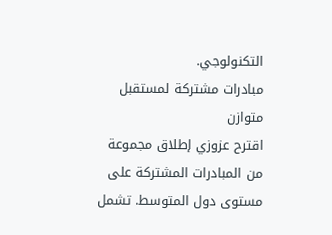التكنولوجي.
مبادرات مشتركة لمستقبل متوازن
اقترح عزوزي إطلاق مجموعة من المبادرات المشتركة على مستوى دول المتوسط. تشمل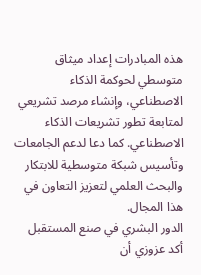هذه المبادرات إعداد ميثاق متوسطي لحوكمة الذكاء الاصطناعي، وإنشاء مرصد تشريعي لمتابعة تطور تشريعات الذكاء الاصطناعي. كما دعا لدعم الجامعات وتأسيس شبكة متوسطية للابتكار والبحث العلمي لتعزيز التعاون في هذا المجال.
الدور البشري في صنع المستقبل
أكد عزوزي أن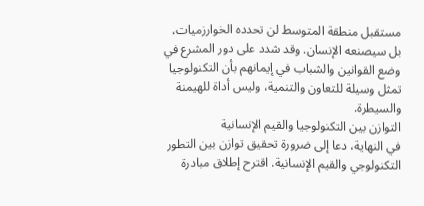مستقبل منطقة المتوسط لن تحدده الخوارزميات، بل سيصنعه الإنسان. وقد شدد على دور المشرع في وضع القوانين والشباب في إيمانهم بأن التكنولوجيا تمثل وسيلة للتعاون والتنمية، وليس أداة للهيمنة والسيطرة.
التوازن بين التكنولوجيا والقيم الإنسانية
في النهاية، دعا إلى ضرورة تحقيق توازن بين التطور التكنولوجي والقيم الإنسانية. اقترح إطلاق مبادرة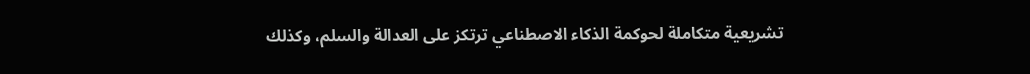تشريعية متكاملة لحوكمة الذكاء الاصطناعي ترتكز على العدالة والسلم، وكذلك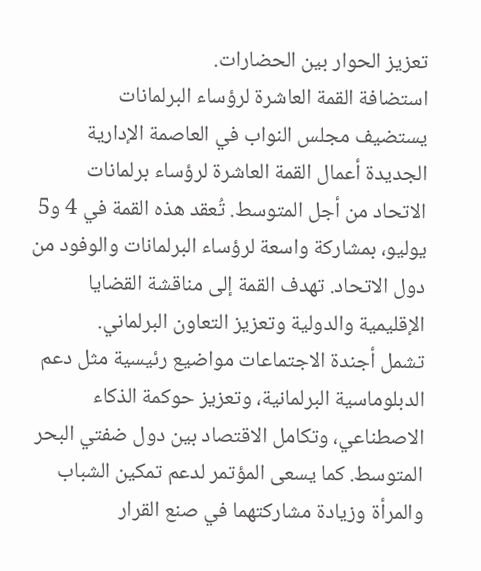تعزيز الحوار بين الحضارات.
استضافة القمة العاشرة لرؤساء البرلمانات
يستضيف مجلس النواب في العاصمة الإدارية الجديدة أعمال القمة العاشرة لرؤساء برلمانات الاتحاد من أجل المتوسط. تُعقد هذه القمة في 4 و5 يوليو، بمشاركة واسعة لرؤساء البرلمانات والوفود من دول الاتحاد. تهدف القمة إلى مناقشة القضايا الإقليمية والدولية وتعزيز التعاون البرلماني.
تشمل أجندة الاجتماعات مواضيع رئيسية مثل دعم الدبلوماسية البرلمانية، وتعزيز حوكمة الذكاء الاصطناعي، وتكامل الاقتصاد بين دول ضفتي البحر المتوسط. كما يسعى المؤتمر لدعم تمكين الشباب والمرأة وزيادة مشاركتهما في صنع القرار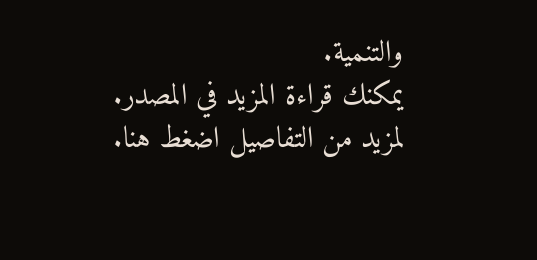والتنمية.
يمكنك قراءة المزيد في المصدر.
لمزيد من التفاصيل اضغط هنا.